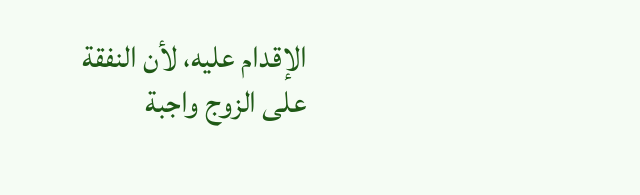الإقدام عليه، لأن النفقة على الزوج واجبة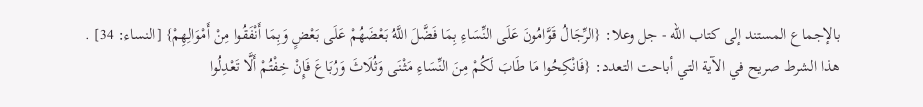بالإجماع المستند إلى كتاب الله - جل وعلا: {الرِّجَالُ قَوَّامُونَ عَلَى النِّسَاءِ بِمَا فَضَّلَ اللَّهُ بَعْضَهُمْ عَلَى بَعْضٍ وَبِمَا أَنْفَقُوا مِنْ أَمْوَالِهِمْ} [النساء: 34] .
هذا الشرط صريح في الآية التي أباحت التعدد: {فَانْكِحُوا مَا طَابَ لَكُمْ مِنَ النِّسَاءِ مَثْنَى وَثُلَاثَ وَرُبَاعَ فَإِنْ خِفْتُمْ أَلَّا تَعْدِلُوا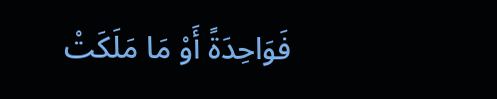فَوَاحِدَةً أَوْ مَا مَلَكَتْ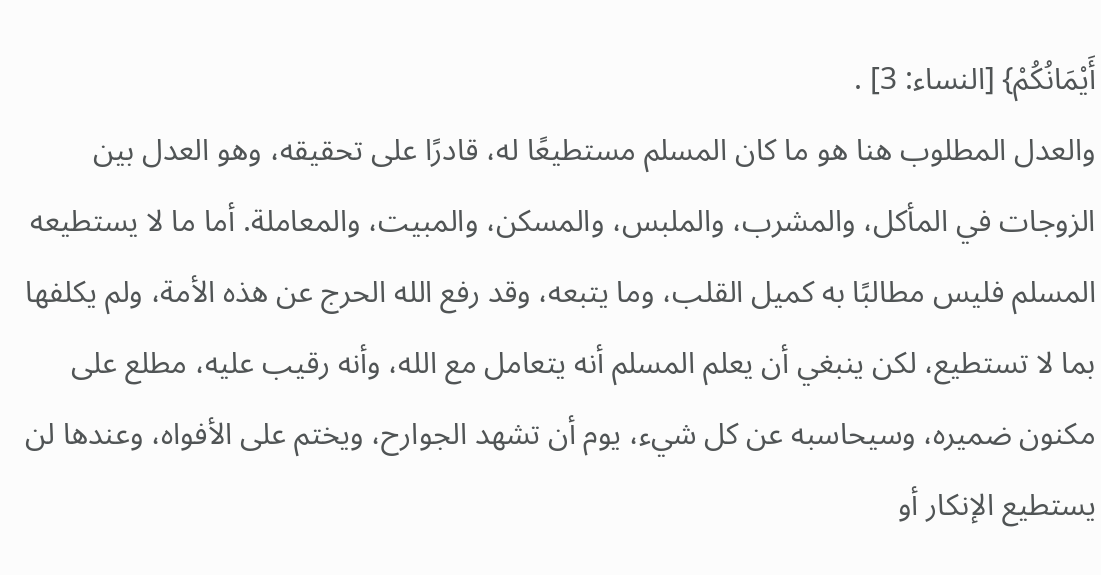أَيْمَانُكُمْ} [النساء: 3] .
والعدل المطلوب هنا هو ما كان المسلم مستطيعًا له، قادرًا على تحقيقه، وهو العدل بين الزوجات في المأكل، والمشرب، والملبس، والمسكن، والمبيت، والمعاملة. أما ما لا يستطيعه المسلم فليس مطالبًا به كميل القلب، وما يتبعه، وقد رفع الله الحرج عن هذه الأمة، ولم يكلفها بما لا تستطيع، لكن ينبغي أن يعلم المسلم أنه يتعامل مع الله، وأنه رقيب عليه، مطلع على مكنون ضميره، وسيحاسبه عن كل شيء، يوم أن تشهد الجوارح، ويختم على الأفواه، وعندها لن يستطيع الإنكار أو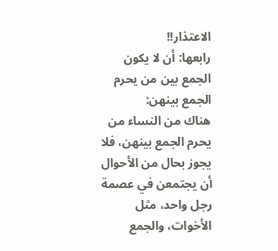الاعتذار!!
رابعها: أن لا يكون الجمع بين من يحرم الجمع بينهن:
هناك من النساء من يحرم الجمع بينهن، فلا يجوز بحال من الأحوال أن يجتمعن في عصمة رجل واحد، مثل الأخوات، والجمع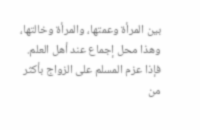بين المرأة وعمتها، والمرأة وخالتها، وهذا محل إجماع عند أهل العلم. فإذا عزم المسلم على الزواج بأكثر من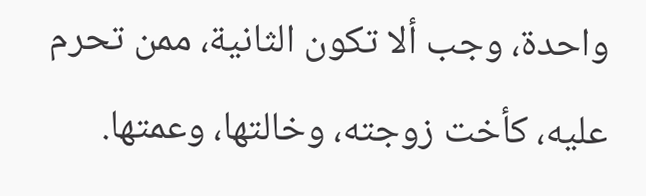واحدة، وجب ألا تكون الثانية، ممن تحرم عليه، كأخت زوجته، وخالتها، وعمتها.